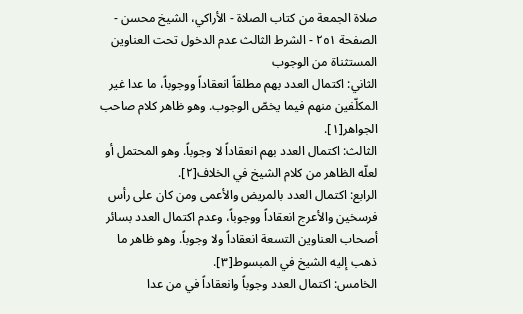صلاة الجمعة من كتاب الصلاة - الأراكي، الشيخ محسن - الصفحة ٢٥١ - الشرط الثالث عدم الدخول تحت العناوين المستثناة من الوجوب
الثاني: اكتمال العدد بهم مطلقاً انعقاداً ووجوباً، ما عدا غير المكلّفين منهم فيما يخصّ الوجوب. وهو ظاهر كلام صاحب الجواهر[١].
الثالث: اكتمال العدد بهم انعقاداً لا وجوباً. وهو المحتمل أو لعلّه الظاهر من كلام الشيخ في الخلاف[٢].
الرابع: اكتمال العدد بالمريض والأعمى ومن كان على رأس فرسخين والأعرج انعقاداً ووجوباً، وعدم اكتمال العدد بسائر أصحاب العناوين التسعة انعقاداً ولا وجوباً. وهو ظاهر ما ذهب إليه الشيخ في المبسوط[٣].
الخامس: اكتمال العدد وجوباً وانعقاداً في من عدا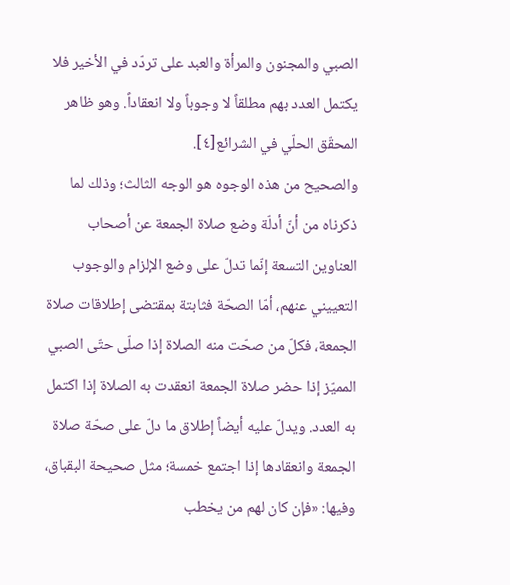الصبي والمجنون والمرأة والعبد على تردّد في الأخير فلا يكتمل العدد بهم مطلقاً لا وجوباً ولا انعقاداً. وهو ظاهر المحقّق الحلّي في الشرائع[٤].
والصحيح من هذه الوجوه هو الوجه الثالث؛ وذلك لما ذكرناه من أنّ أدلّة وضع صلاة الجمعة عن أصحاب العناوين التسعة إنّما تدلّ على وضع الإلزام والوجوب التعييني عنهم، أمّا الصحّة فثابتة بمقتضى إطلاقات صلاة الجمعة، فكلّ من صحّت منه الصلاة إذا صلّى حتّى الصبي المميّز إذا حضر صلاة الجمعة انعقدت به الصلاة إذا اكتمل به العدد. ويدلّ عليه أيضاً إطلاق ما دلّ على صحّة صلاة الجمعة وانعقادها إذا اجتمع خمسة؛ مثل صحيحة البقباق، وفيها: «فإن كان لهم من يخطب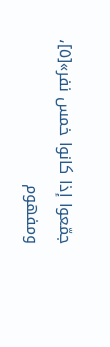جمّعوا إذا كانوا خمس نفر»[٥]، ومفهوم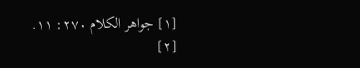[١] جواهر الكلام ٢٧٠: ١١.
[٢]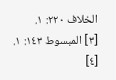الخلاف ٢٢٠: ١.
[٣] المبسوط ١٤٣: ١.
[٤]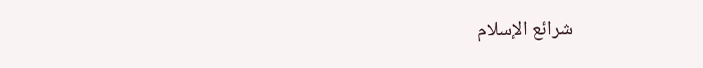شرائع الإسلام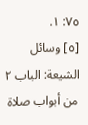٧٥: ١.
[٥] وسائل الشيعة: الباب ٢ من أبواب صلاة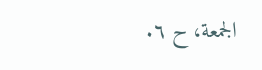الجمعة، ح ٦.